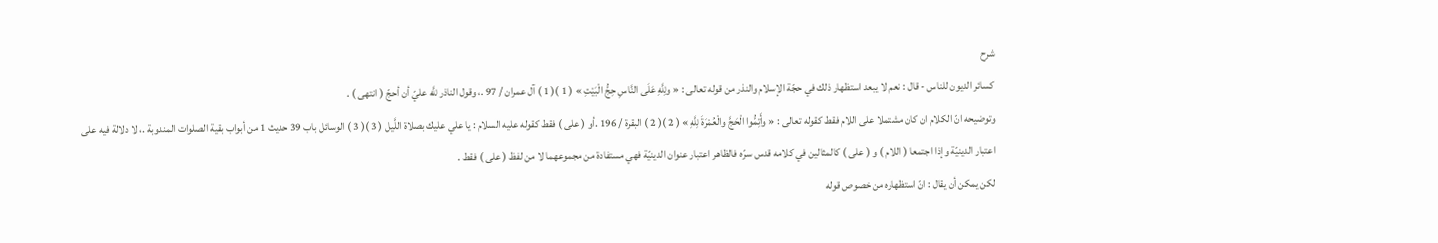شرح
كسائر الديون للناس - قال : نعم لا يبعد استظهار ذلك في حجّة الإسلام والنذر من قوله تعالى : « ولِلَّهِ عَلَى النَّاسِ حِجُّ الْبَيْتِ » ( 1 )( 1 ) آل عمران / 97 .، وقول الناذر للَّه عليّ أن أحجّ ( انتهى ) .
وتوضيحه انّ الكلام ان كان مشتملا على اللام فقط كقوله تعالى : « وأَتِمُّوا الْحَجَّ والْعُمْرَةَ لِلَّهِ » ( 2 )( 2 ) البقرة / 196 .أو ( على ) فقط كقوله عليه السلام : يا علي عليك بصلاة اللَّيل ( 3 )( 3 ) الوسائل باب 39 حديث 1 من أبواب بقية الصلوات المندوبة .، لا دلالة فيه على اعتبار الدينيّة وإذا اجتمعا ( اللام ) و ( على ) كالمثالين في كلامه قدس سرّه فالظاهر اعتبار عنوان الدينيّة فهي مستفادة من مجموعهما لا من لفظ ( على ) فقط .
لكن يمكن أن يقال : انّ استظهاره من خصوص قوله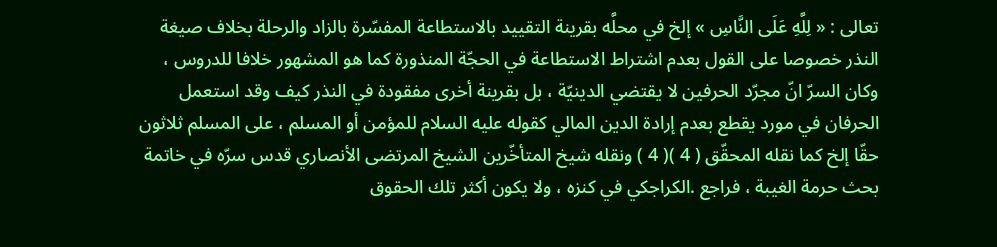تعالى : « لِلَّهِ عَلَى النَّاسِ » إلخ في محلَّه بقرينة التقييد بالاستطاعة المفسّرة بالزاد والرحلة بخلاف صيغة النذر خصوصا على القول بعدم اشتراط الاستطاعة في الحجّة المنذورة كما هو المشهور خلافا للدروس ، وكان السرّ انّ مجرّد الحرفين لا يقتضي الدينيّة ، بل بقرينة أخرى مفقودة في النذر كيف وقد استعمل الحرفان في مورد يقطع بعدم إرادة الدين المالي كقوله عليه السلام للمؤمن أو المسلم ، على المسلم ثلاثون حقّا إلخ كما نقله المحقّق ( 4 )( 4 ) ونقله شيخ المتأخّرين الشيخ المرتضى الأنصاري قدس سرّه في خاتمة بحث حرمة الغيبة ، فراجع .الكراجكي في كنزه ، ولا يكون أكثر تلك الحقوق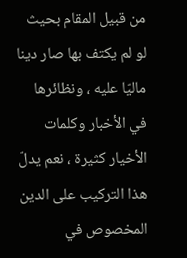من قبيل المقام بحيث لو لم يكتف بها صار دينا ماليّا عليه ، ونظائرها في الأخبار وكلمات الأخيار كثيرة ، نعم يدلّ هذا التركيب على الدين المخصوص في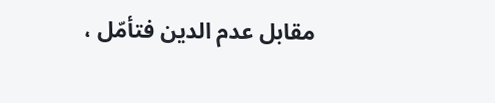مقابل عدم الدين فتأمّل ،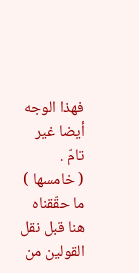فهذا الوجه أيضا غير تامّ .
( خامسها ) ما حقّقناه هنا قبل نقل القولين من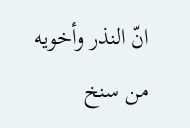انّ النذر وأخويه من سنخ